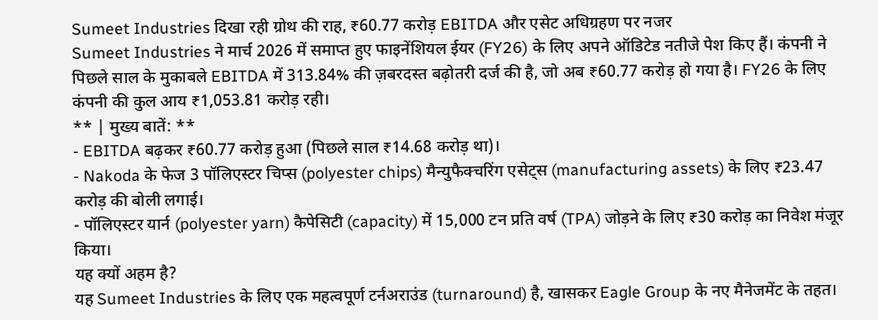Sumeet Industries दिखा रही ग्रोथ की राह, ₹60.77 करोड़ EBITDA और एसेट अधिग्रहण पर नजर
Sumeet Industries ने मार्च 2026 में समाप्त हुए फाइनेंशियल ईयर (FY26) के लिए अपने ऑडिटेड नतीजे पेश किए हैं। कंपनी ने पिछले साल के मुकाबले EBITDA में 313.84% की ज़बरदस्त बढ़ोतरी दर्ज की है, जो अब ₹60.77 करोड़ हो गया है। FY26 के लिए कंपनी की कुल आय ₹1,053.81 करोड़ रही।
** | मुख्य बातें: **
- EBITDA बढ़कर ₹60.77 करोड़ हुआ (पिछले साल ₹14.68 करोड़ था)।
- Nakoda के फेज 3 पॉलिएस्टर चिप्स (polyester chips) मैन्युफैक्चरिंग एसेट्स (manufacturing assets) के लिए ₹23.47 करोड़ की बोली लगाई।
- पॉलिएस्टर यार्न (polyester yarn) कैपेसिटी (capacity) में 15,000 टन प्रति वर्ष (TPA) जोड़ने के लिए ₹30 करोड़ का निवेश मंजूर किया।
यह क्यों अहम है?
यह Sumeet Industries के लिए एक महत्वपूर्ण टर्नअराउंड (turnaround) है, खासकर Eagle Group के नए मैनेजमेंट के तहत।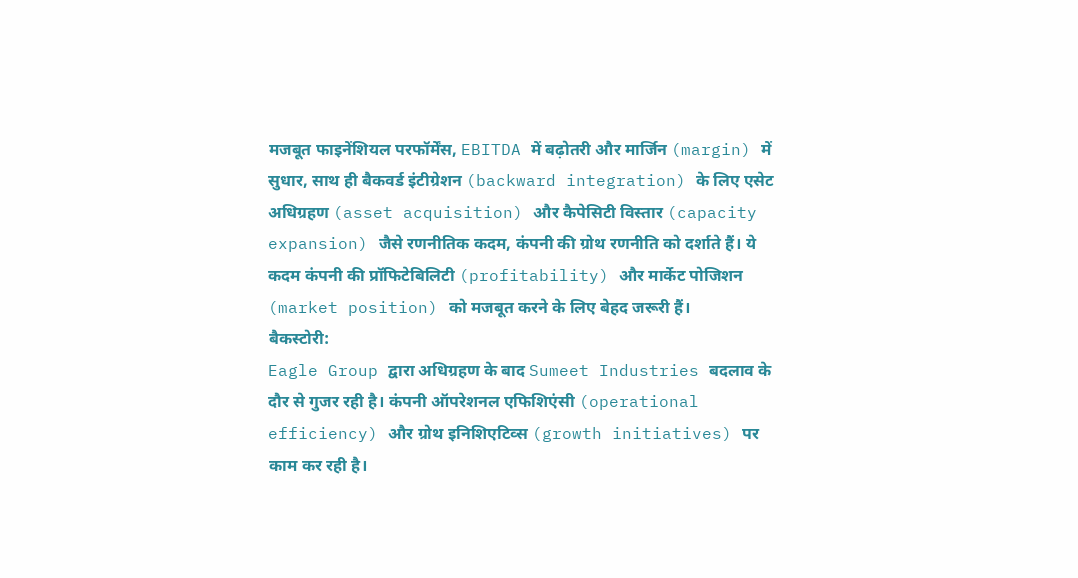मजबूत फाइनेंशियल परफॉर्मेंस, EBITDA में बढ़ोतरी और मार्जिन (margin) में सुधार, साथ ही बैकवर्ड इंटीग्रेशन (backward integration) के लिए एसेट अधिग्रहण (asset acquisition) और कैपेसिटी विस्तार (capacity expansion) जैसे रणनीतिक कदम, कंपनी की ग्रोथ रणनीति को दर्शाते हैं। ये कदम कंपनी की प्रॉफिटेबिलिटी (profitability) और मार्केट पोजिशन (market position) को मजबूत करने के लिए बेहद जरूरी हैं।
बैकस्टोरी:
Eagle Group द्वारा अधिग्रहण के बाद Sumeet Industries बदलाव के दौर से गुजर रही है। कंपनी ऑपरेशनल एफिशिएंसी (operational efficiency) और ग्रोथ इनिशिएटिव्स (growth initiatives) पर काम कर रही है।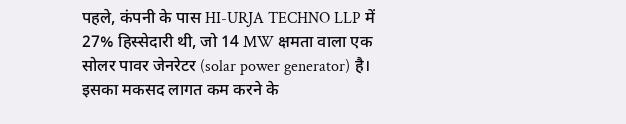पहले, कंपनी के पास HI-URJA TECHNO LLP में 27% हिस्सेदारी थी, जो 14 MW क्षमता वाला एक सोलर पावर जेनरेटर (solar power generator) है। इसका मकसद लागत कम करने के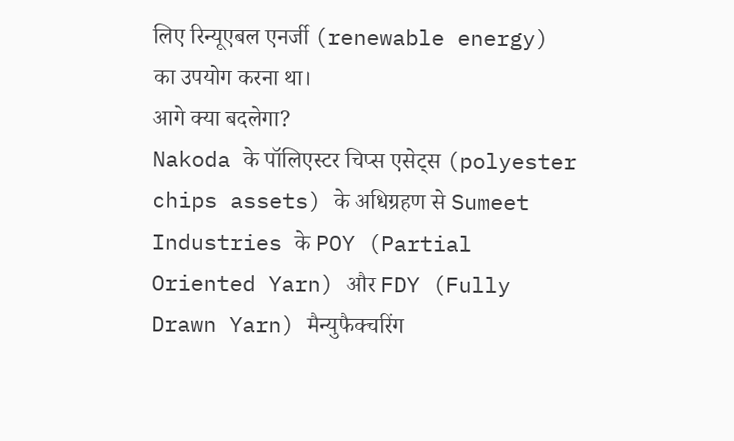लिए रिन्यूएबल एनर्जी (renewable energy) का उपयोग करना था।
आगे क्या बदलेगा?
Nakoda के पॉलिएस्टर चिप्स एसेट्स (polyester chips assets) के अधिग्रहण से Sumeet Industries के POY (Partial Oriented Yarn) और FDY (Fully Drawn Yarn) मैन्युफैक्चरिंग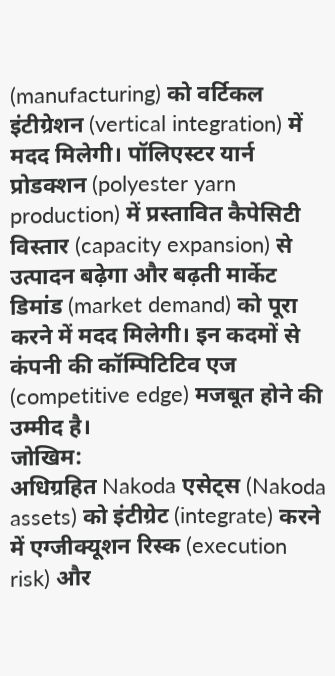(manufacturing) को वर्टिकल इंटीग्रेशन (vertical integration) में मदद मिलेगी। पॉलिएस्टर यार्न प्रोडक्शन (polyester yarn production) में प्रस्तावित कैपेसिटी विस्तार (capacity expansion) से उत्पादन बढ़ेगा और बढ़ती मार्केट डिमांड (market demand) को पूरा करने में मदद मिलेगी। इन कदमों से कंपनी की कॉम्पिटिटिव एज (competitive edge) मजबूत होने की उम्मीद है।
जोखिम:
अधिग्रहित Nakoda एसेट्स (Nakoda assets) को इंटीग्रेट (integrate) करने में एग्जीक्यूशन रिस्क (execution risk) और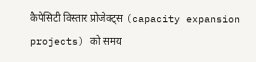कैपेसिटी विस्तार प्रोजेक्ट्स (capacity expansion projects) को समय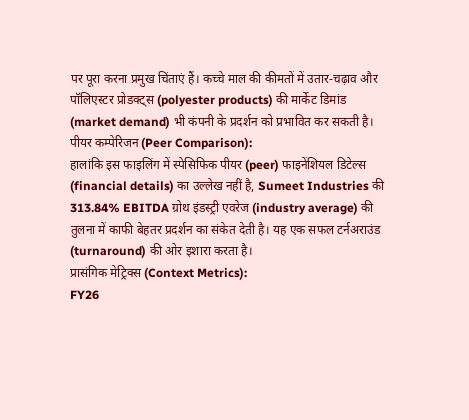पर पूरा करना प्रमुख चिंताएं हैं। कच्चे माल की कीमतों में उतार-चढ़ाव और पॉलिएस्टर प्रोडक्ट्स (polyester products) की मार्केट डिमांड (market demand) भी कंपनी के प्रदर्शन को प्रभावित कर सकती है।
पीयर कम्पेरिजन (Peer Comparison):
हालांकि इस फाइलिंग में स्पेसिफिक पीयर (peer) फाइनेंशियल डिटेल्स (financial details) का उल्लेख नहीं है, Sumeet Industries की 313.84% EBITDA ग्रोथ इंडस्ट्री एवरेज (industry average) की तुलना में काफी बेहतर प्रदर्शन का संकेत देती है। यह एक सफल टर्नअराउंड (turnaround) की ओर इशारा करता है।
प्रासंगिक मेट्रिक्स (Context Metrics):
FY26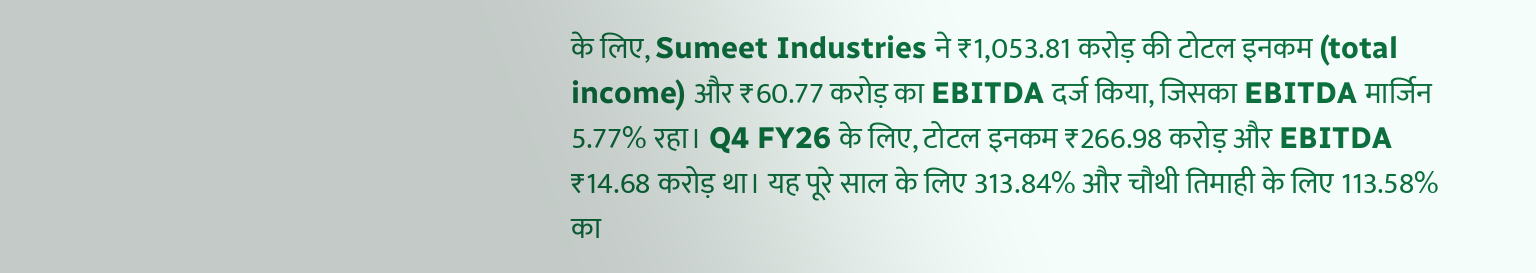के लिए, Sumeet Industries ने ₹1,053.81 करोड़ की टोटल इनकम (total income) और ₹60.77 करोड़ का EBITDA दर्ज किया, जिसका EBITDA मार्जिन 5.77% रहा। Q4 FY26 के लिए, टोटल इनकम ₹266.98 करोड़ और EBITDA ₹14.68 करोड़ था। यह पूरे साल के लिए 313.84% और चौथी तिमाही के लिए 113.58% का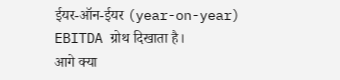ईयर-ऑन-ईयर (year-on-year) EBITDA ग्रोथ दिखाता है।
आगे क्या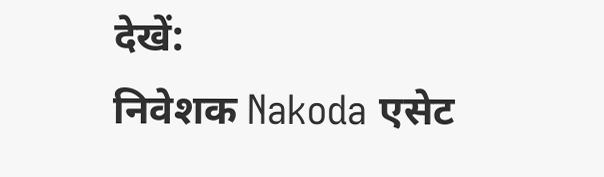देखें:
निवेशक Nakoda एसेट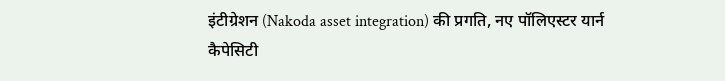इंटीग्रेशन (Nakoda asset integration) की प्रगति, नए पॉलिएस्टर यार्न कैपेसिटी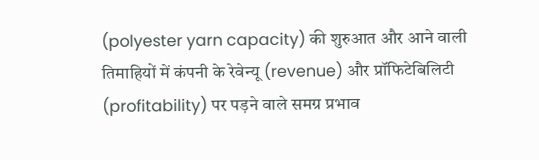(polyester yarn capacity) की शुरुआत और आने वाली तिमाहियों में कंपनी के रेवेन्यू (revenue) और प्रॉफिटेबिलिटी (profitability) पर पड़ने वाले समग्र प्रभाव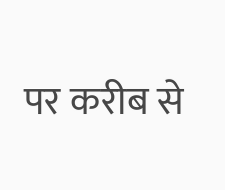पर करीब से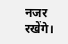नजर रखेंगे।